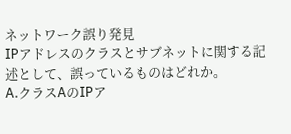ネットワーク誤り発見
IPアドレスのクラスとサブネットに関する記述として、誤っているものはどれか。
A.クラスAのIPア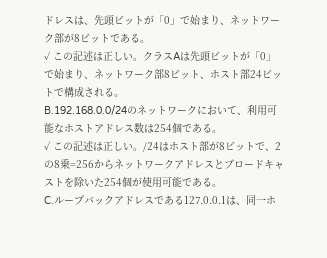ドレスは、先頭ビットが「0」で始まり、ネットワーク部が8ビットである。
✓ この記述は正しい。クラスAは先頭ビットが「0」で始まり、ネットワーク部8ビット、ホスト部24ビットで構成される。
B.192.168.0.0/24のネットワークにおいて、利用可能なホストアドレス数は254個である。
✓ この記述は正しい。/24はホスト部が8ビットで、2の8乗=256からネットワークアドレスとブロードキャストを除いた254個が使用可能である。
C.ループバックアドレスである127.0.0.1は、同一ホ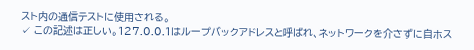スト内の通信テストに使用される。
✓ この記述は正しい。127.0.0.1はループバックアドレスと呼ばれ、ネットワークを介さずに自ホス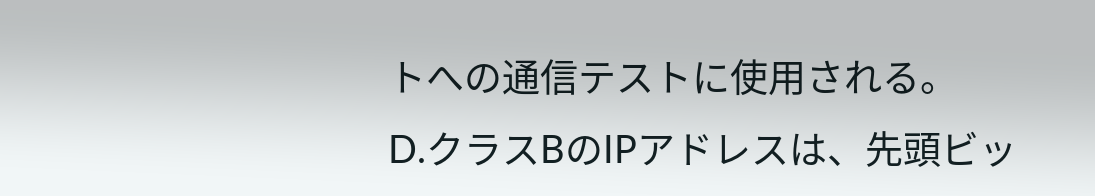トへの通信テストに使用される。
D.クラスBのIPアドレスは、先頭ビッ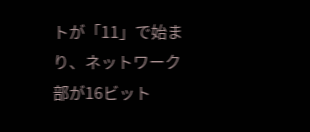トが「11」で始まり、ネットワーク部が16ビット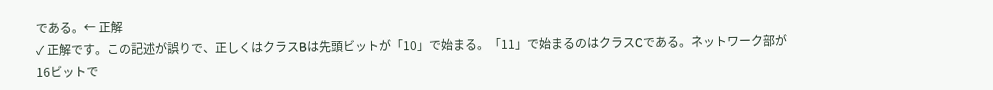である。← 正解
✓ 正解です。この記述が誤りで、正しくはクラスBは先頭ビットが「10」で始まる。「11」で始まるのはクラスCである。ネットワーク部が16ビットで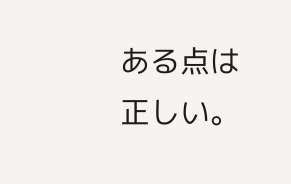ある点は正しい。